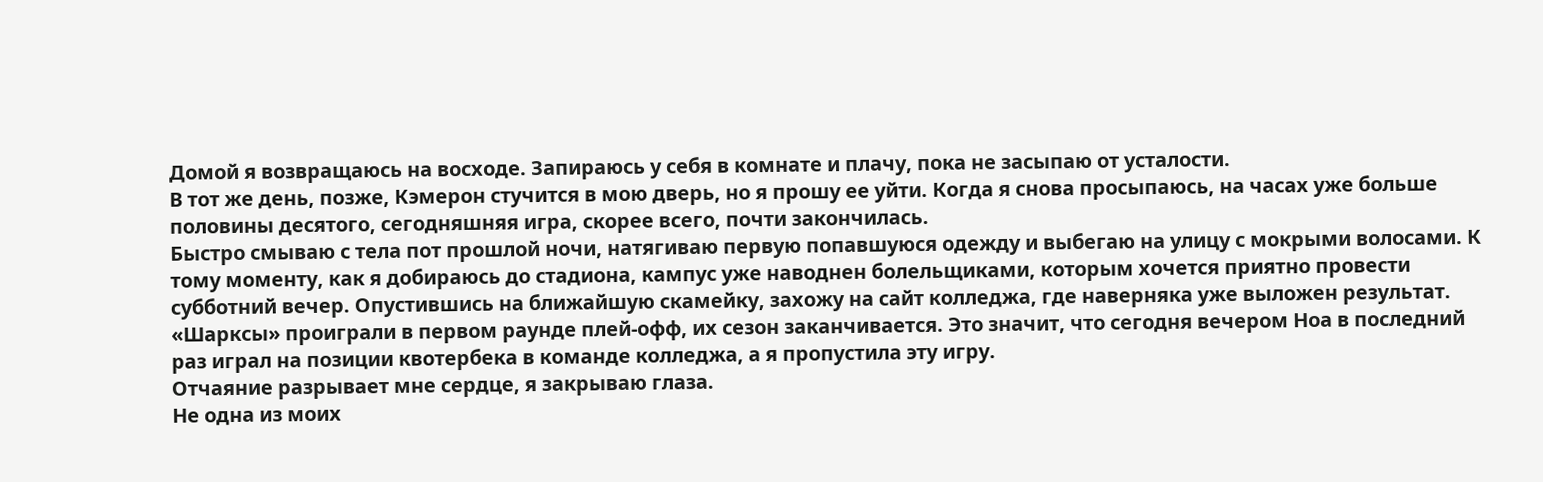Домой я возвращаюсь на восходе. Запираюсь у себя в комнате и плачу, пока не засыпаю от усталости.
В тот же день, позже, Кэмерон стучится в мою дверь, но я прошу ее уйти. Когда я снова просыпаюсь, на часах уже больше половины десятого, сегодняшняя игра, скорее всего, почти закончилась.
Быстро смываю с тела пот прошлой ночи, натягиваю первую попавшуюся одежду и выбегаю на улицу с мокрыми волосами. К тому моменту, как я добираюсь до стадиона, кампус уже наводнен болельщиками, которым хочется приятно провести субботний вечер. Опустившись на ближайшую скамейку, захожу на сайт колледжа, где наверняка уже выложен результат.
«Шарксы» проиграли в первом раунде плей-офф, их сезон заканчивается. Это значит, что сегодня вечером Ноа в последний раз играл на позиции квотербека в команде колледжа, а я пропустила эту игру.
Отчаяние разрывает мне сердце, я закрываю глаза.
Не одна из моих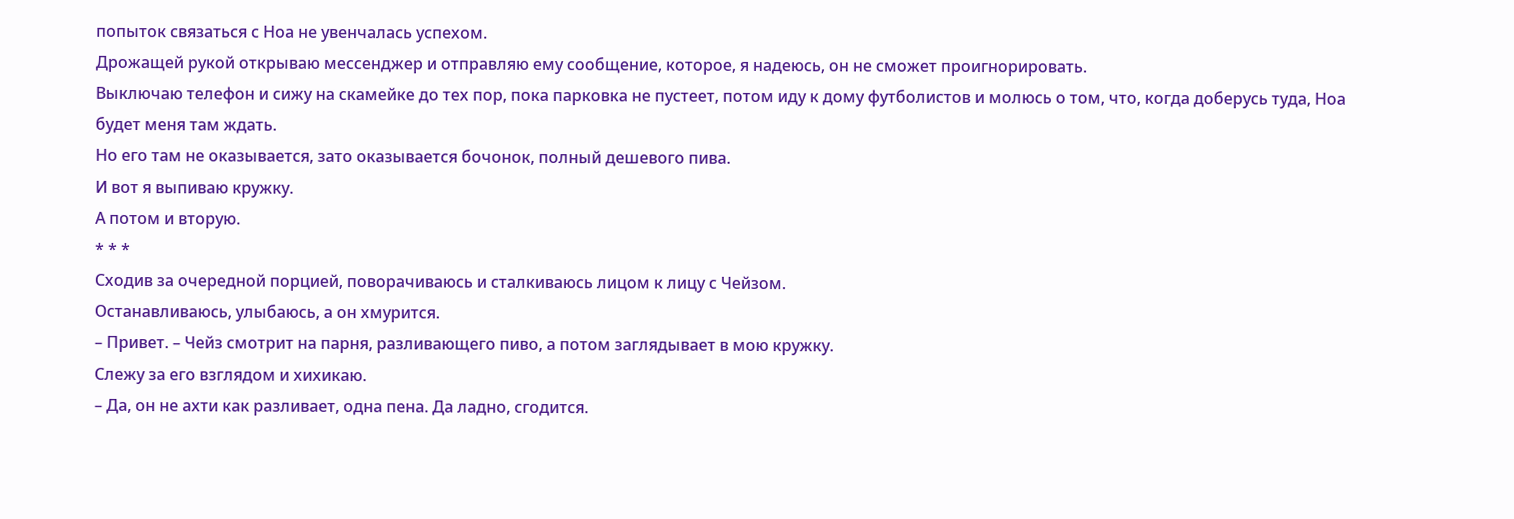попыток связаться с Ноа не увенчалась успехом.
Дрожащей рукой открываю мессенджер и отправляю ему сообщение, которое, я надеюсь, он не сможет проигнорировать.
Выключаю телефон и сижу на скамейке до тех пор, пока парковка не пустеет, потом иду к дому футболистов и молюсь о том, что, когда доберусь туда, Ноа будет меня там ждать.
Но его там не оказывается, зато оказывается бочонок, полный дешевого пива.
И вот я выпиваю кружку.
А потом и вторую.
* * *
Сходив за очередной порцией, поворачиваюсь и сталкиваюсь лицом к лицу с Чейзом.
Останавливаюсь, улыбаюсь, а он хмурится.
– Привет. – Чейз смотрит на парня, разливающего пиво, а потом заглядывает в мою кружку.
Слежу за его взглядом и хихикаю.
– Да, он не ахти как разливает, одна пена. Да ладно, сгодится.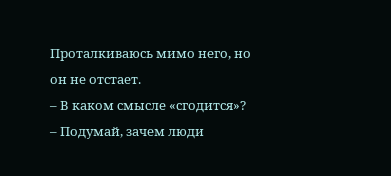Проталкиваюсь мимо него, но он не отстает.
– В каком смысле «сгодится»?
– Подумай, зачем люди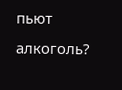пьют алкоголь?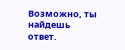Возможно, ты найдешь ответ.